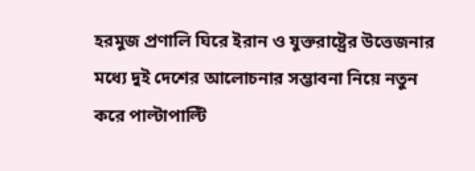হরমুজ প্রণালি ঘিরে ইরান ও যুক্তরাষ্ট্রের উত্তেজনার মধ্যে দুই দেশের আলোচনার সম্ভাবনা নিয়ে নতুন করে পাল্টাপাল্টি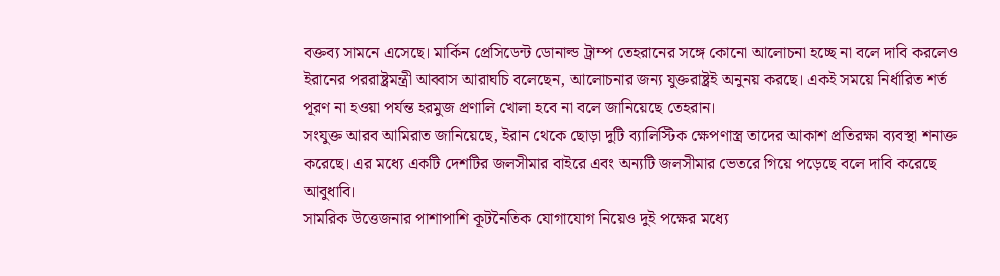বক্তব্য সামনে এসেছে। মার্কিন প্রেসিডেন্ট ডোনাল্ড ট্রাম্প তেহরানের সঙ্গে কোনো আলোচনা হচ্ছে না বলে দাবি করলেও ইরানের পররাষ্ট্রমন্ত্রী আব্বাস আরাঘচি বলেছেন, আলোচনার জন্য যুক্তরাষ্ট্রই অনুনয় করছে। একই সময়ে নির্ধারিত শর্ত পূরণ না হওয়া পর্যন্ত হরমুজ প্রণালি খোলা হবে না বলে জানিয়েছে তেহরান।
সংযুক্ত আরব আমিরাত জানিয়েছে, ইরান থেকে ছোড়া দুটি ব্যালিস্টিক ক্ষেপণাস্ত্র তাদের আকাশ প্রতিরক্ষা ব্যবস্থা শনাক্ত করেছে। এর মধ্যে একটি দেশটির জলসীমার বাইরে এবং অন্যটি জলসীমার ভেতরে গিয়ে পড়েছে বলে দাবি করেছে আবুধাবি।
সামরিক উত্তেজনার পাশাপাশি কূটনৈতিক যোগাযোগ নিয়েও দুই পক্ষের মধ্যে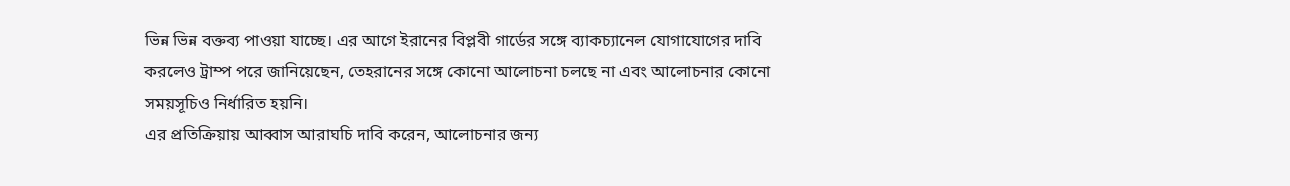ভিন্ন ভিন্ন বক্তব্য পাওয়া যাচ্ছে। এর আগে ইরানের বিপ্লবী গার্ডের সঙ্গে ব্যাকচ্যানেল যোগাযোগের দাবি করলেও ট্রাম্প পরে জানিয়েছেন, তেহরানের সঙ্গে কোনো আলোচনা চলছে না এবং আলোচনার কোনো সময়সূচিও নির্ধারিত হয়নি।
এর প্রতিক্রিয়ায় আব্বাস আরাঘচি দাবি করেন, আলোচনার জন্য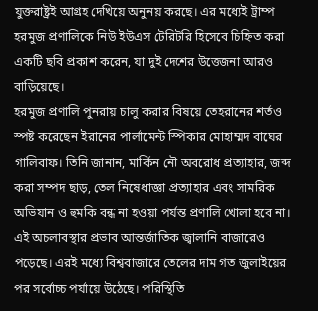যুক্তরাষ্ট্রই আগ্রহ দেখিয়ে অনুনয় করছে। এর মধ্যেই ট্রাম্প হরমুজ প্রণালিকে নিউ ইউএস টেরিটরি হিসেবে চিহ্নিত করা একটি ছবি প্রকাশ করেন, যা দুই দেশের উত্তেজনা আরও বাড়িয়েছে।
হরমুজ প্রণালি পুনরায় চালু করার বিষয়ে তেহরানের শর্তও স্পষ্ট করেছেন ইরানের পার্লামেন্ট স্পিকার মোহাম্মদ বাঘের গালিবাফ। তিনি জানান, মার্কিন নৌ অবরোধ প্রত্যাহার, জব্দ করা সম্পদ ছাড়, তেল নিষেধাজ্ঞা প্রত্যাহার এবং সামরিক অভিযান ও হুমকি বন্ধ না হওয়া পর্যন্ত প্রণালি খোলা হবে না।
এই অচলাবস্থার প্রভাব আন্তর্জাতিক জ্বালানি বাজারেও পড়েছে। এরই মধ্যে বিশ্ববাজারে তেলের দাম গত জুলাইয়ের পর সর্বোচ্চ পর্যায়ে উঠেছে। পরিস্থিতি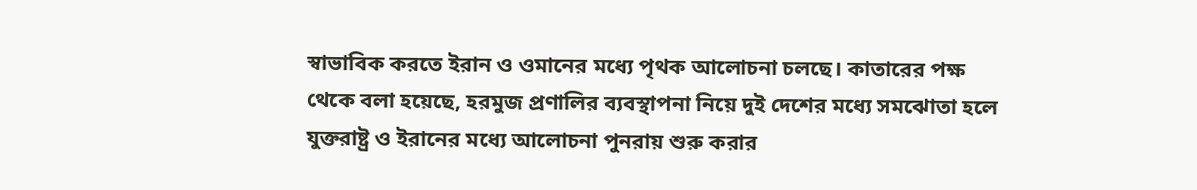স্বাভাবিক করতে ইরান ও ওমানের মধ্যে পৃথক আলোচনা চলছে। কাতারের পক্ষ থেকে বলা হয়েছে, হরমুজ প্রণালির ব্যবস্থাপনা নিয়ে দুই দেশের মধ্যে সমঝোতা হলে যুক্তরাষ্ট্র ও ইরানের মধ্যে আলোচনা পুনরায় শুরু করার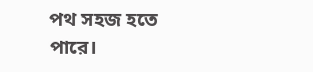পথ সহজ হতে পারে।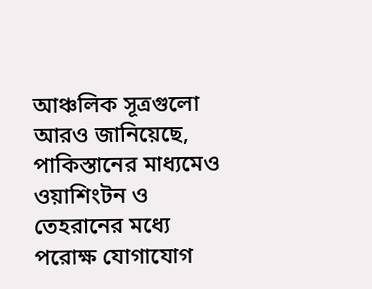আঞ্চলিক সূত্রগুলো আরও জানিয়েছে, পাকিস্তানের মাধ্যমেও ওয়াশিংটন ও তেহরানের মধ্যে পরোক্ষ যোগাযোগ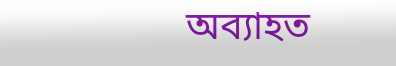অব্যাহত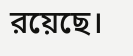রয়েছে।